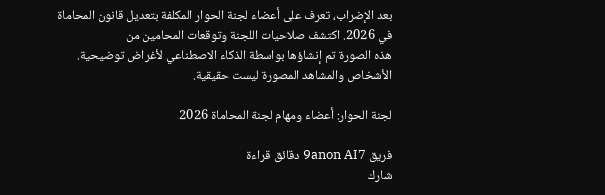بعد الإضراب، تعرف على أعضاء لجنة الحوار المكلفة بتعديل قانون المحاماة في 2026. اكتشف صلاحيات اللجنة وتوقعات المحامين من
هذه الصورة تم إنشاؤها بواسطة الذكاء الاصطناعي لأغراض توضيحية. الأشخاص والمشاهد المصورة ليست حقيقية.

لجنة الحوار: أعضاء ومهام لجنة المحاماة 2026

فريق 9anon AI7 دقائق قراءة
شارك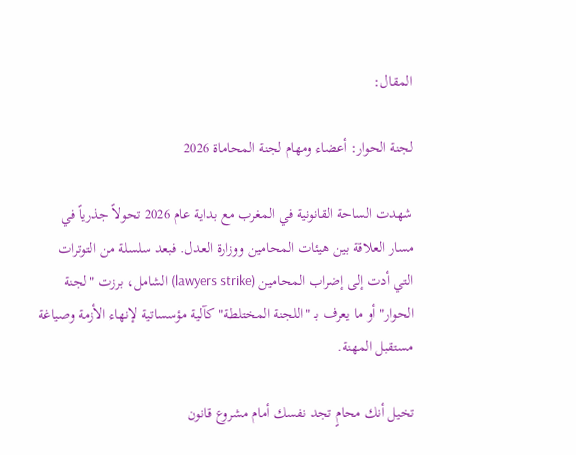المقال:

لجنة الحوار: أعضاء ومهام لجنة المحاماة 2026

شهدت الساحة القانونية في المغرب مع بداية عام 2026 تحولاً جذرياً في مسار العلاقة بين هيئات المحامين ووزارة العدل. فبعد سلسلة من التوترات التي أدت إلى إضراب المحامين (lawyers strike) الشامل، برزت "لجنة الحوار" أو ما يعرف بـ "اللجنة المختلطة" كآلية مؤسساتية لإنهاء الأزمة وصياغة مستقبل المهنة.

تخيل أنك محامٍ تجد نفسك أمام مشروع قانون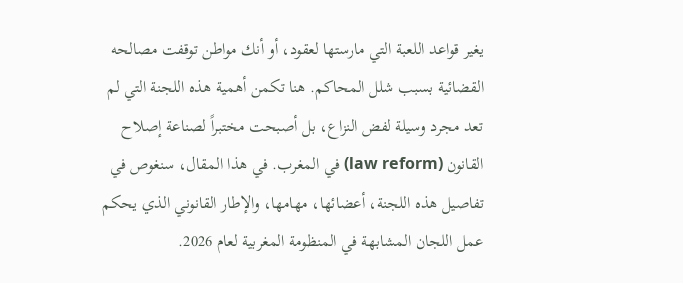يغير قواعد اللعبة التي مارستها لعقود، أو أنك مواطن توقفت مصالحه القضائية بسبب شلل المحاكم. هنا تكمن أهمية هذه اللجنة التي لم تعد مجرد وسيلة لفض النزاع، بل أصبحت مختبراً لصناعة إصلاح القانون (law reform) في المغرب. في هذا المقال، سنغوص في تفاصيل هذه اللجنة، أعضائها، مهامها، والإطار القانوني الذي يحكم عمل اللجان المشابهة في المنظومة المغربية لعام 2026.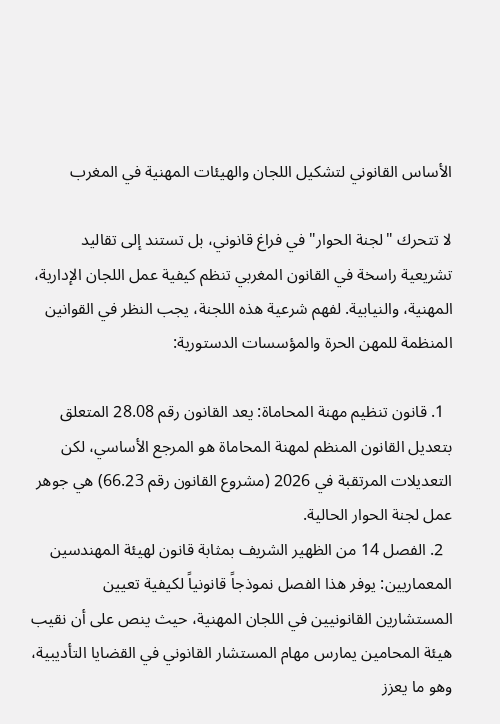الأساس القانوني لتشكيل اللجان والهيئات المهنية في المغرب

لا تتحرك "لجنة الحوار" في فراغ قانوني، بل تستند إلى تقاليد تشريعية راسخة في القانون المغربي تنظم كيفية عمل اللجان الإدارية، المهنية، والنيابية. لفهم شرعية هذه اللجنة، يجب النظر في القوانين المنظمة للمهن الحرة والمؤسسات الدستورية:

  1. قانون تنظيم مهنة المحاماة: يعد القانون رقم 28.08 المتعلق بتعديل القانون المنظم لمهنة المحاماة هو المرجع الأساسي، لكن التعديلات المرتقبة في 2026 (مشروع القانون رقم 66.23) هي جوهر عمل لجنة الحوار الحالية.
  2. الفصل 14 من الظهير الشريف بمثابة قانون لهيئة المهندسين المعماريين: يوفر هذا الفصل نموذجاً قانونياً لكيفية تعيين المستشارين القانونيين في اللجان المهنية، حيث ينص على أن نقيب هيئة المحامين يمارس مهام المستشار القانوني في القضايا التأديبية، وهو ما يعزز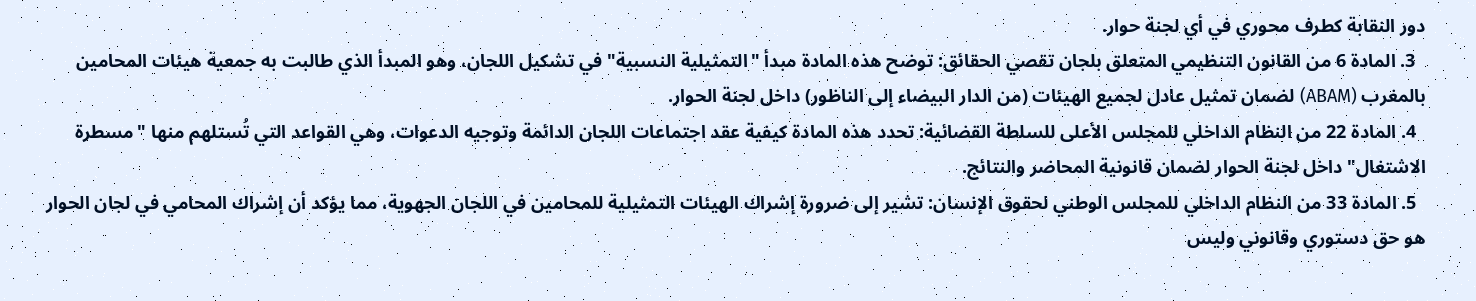دور النقابة كطرف محوري في أي لجنة حوار.
  3. المادة 6 من القانون التنظيمي المتعلق بلجان تقصي الحقائق: توضح هذه المادة مبدأ "التمثيلية النسبية" في تشكيل اللجان، وهو المبدأ الذي طالبت به جمعية هيئات المحامين بالمغرب (ABAM) لضمان تمثيل عادل لجميع الهيئات (من الدار البيضاء إلى الناظور) داخل لجنة الحوار.
  4. المادة 22 من النظام الداخلي للمجلس الأعلى للسلطة القضائية: تحدد هذه المادة كيفية عقد اجتماعات اللجان الدائمة وتوجيه الدعوات، وهي القواعد التي تُستلهم منها "مسطرة الاشتغال" داخل لجنة الحوار لضمان قانونية المحاضر والنتائج.
  5. المادة 33 من النظام الداخلي للمجلس الوطني لحقوق الإنسان: تشير إلى ضرورة إشراك الهيئات التمثيلية للمحامين في اللجان الجهوية، مما يؤكد أن إشراك المحامي في لجان الحوار هو حق دستوري وقانوني وليس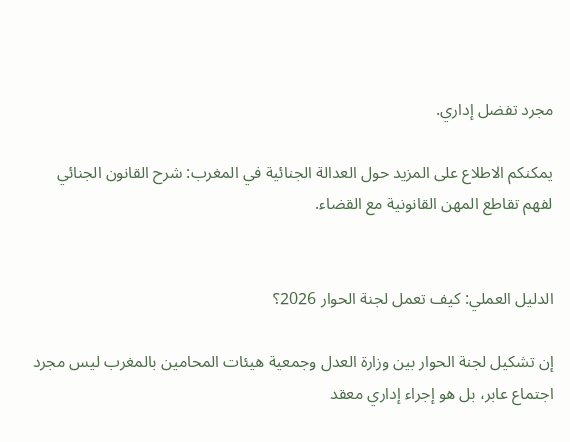مجرد تفضل إداري.

يمكنكم الاطلاع على المزيد حول العدالة الجنائية في المغرب: شرح القانون الجنائي لفهم تقاطع المهن القانونية مع القضاء.


الدليل العملي: كيف تعمل لجنة الحوار 2026؟

إن تشكيل لجنة الحوار بين وزارة العدل وجمعية هيئات المحامين بالمغرب ليس مجرد اجتماع عابر، بل هو إجراء إداري معقد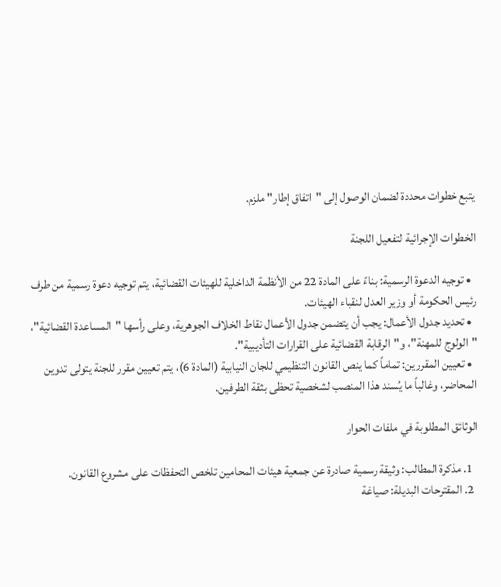يتبع خطوات محددة لضمان الوصول إلى "اتفاق إطار" ملزم.

الخطوات الإجرائية لتفعيل اللجنة

  • توجيه الدعوة الرسمية: بناءً على المادة 22 من الأنظمة الداخلية للهيئات القضائية، يتم توجيه دعوة رسمية من طرف رئيس الحكومة أو وزير العدل لنقباء الهيئات.
  • تحديد جدول الأعمال: يجب أن يتضمن جدول الأعمال نقاط الخلاف الجوهرية، وعلى رأسها "المساعدة القضائية"، "الولوج للمهنة"، و"الرقابة القضائية على القرارات التأديبية".
  • تعيين المقررين: تماماً كما ينص القانون التنظيمي للجان النيابية (المادة 6)، يتم تعيين مقرر للجنة يتولى تدوين المحاضر، وغالباً ما يُسند هذا المنصب لشخصية تحظى بثقة الطرفين.

الوثائق المطلوبة في ملفات الحوار

  1. مذكرة المطالب: وثيقة رسمية صادرة عن جمعية هيئات المحامين تلخص التحفظات على مشروع القانون.
  2. المقترحات البديلة: صياغة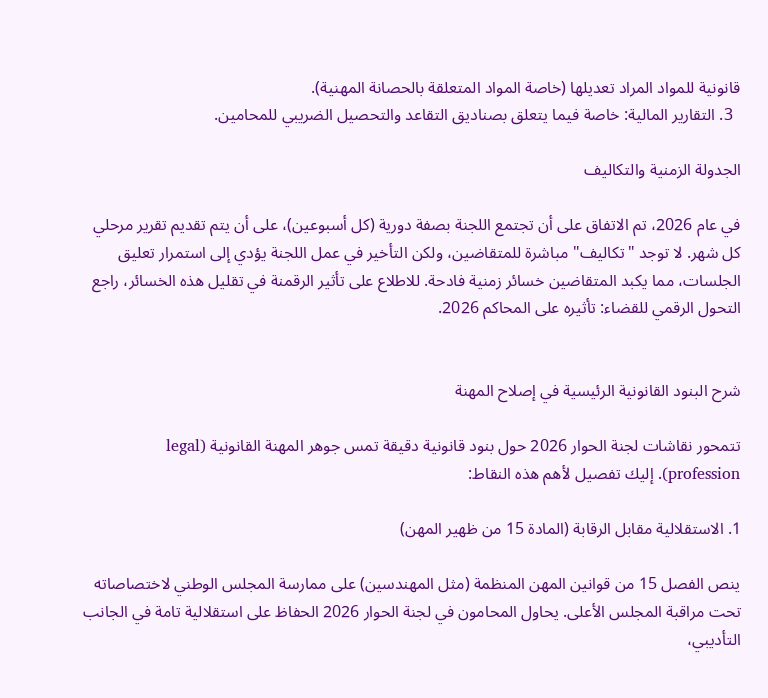قانونية للمواد المراد تعديلها (خاصة المواد المتعلقة بالحصانة المهنية).
  3. التقارير المالية: خاصة فيما يتعلق بصناديق التقاعد والتحصيل الضريبي للمحامين.

الجدولة الزمنية والتكاليف

في عام 2026، تم الاتفاق على أن تجتمع اللجنة بصفة دورية (كل أسبوعين)، على أن يتم تقديم تقرير مرحلي كل شهر. لا توجد "تكاليف" مباشرة للمتقاضين، ولكن التأخير في عمل اللجنة يؤدي إلى استمرار تعليق الجلسات، مما يكبد المتقاضين خسائر زمنية فادحة. للاطلاع على تأثير الرقمنة في تقليل هذه الخسائر، راجع التحول الرقمي للقضاء: تأثيره على المحاكم 2026.


شرح البنود القانونية الرئيسية في إصلاح المهنة

تتمحور نقاشات لجنة الحوار 2026 حول بنود قانونية دقيقة تمس جوهر المهنة القانونية (legal profession). إليك تفصيل لأهم هذه النقاط:

1. الاستقلالية مقابل الرقابة (المادة 15 من ظهير المهن)

ينص الفصل 15 من قوانين المهن المنظمة (مثل المهندسين) على ممارسة المجلس الوطني لاختصاصاته تحت مراقبة المجلس الأعلى. يحاول المحامون في لجنة الحوار 2026 الحفاظ على استقلالية تامة في الجانب التأديبي،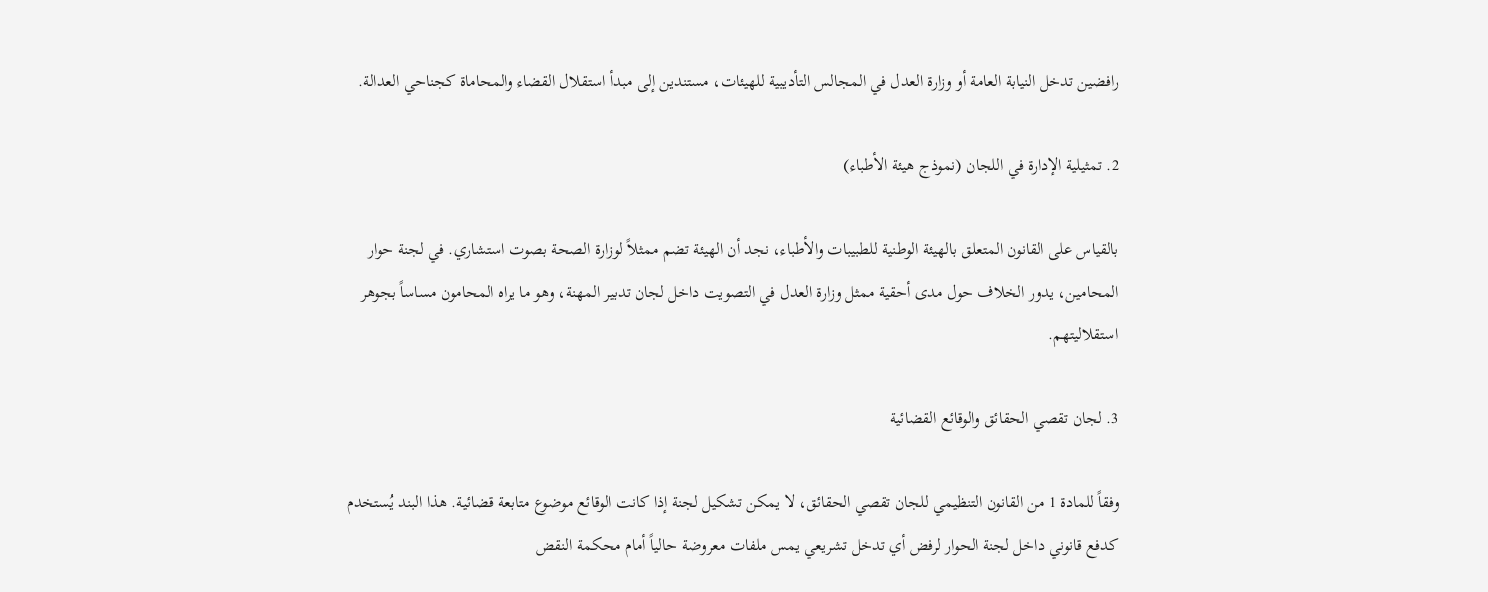رافضين تدخل النيابة العامة أو وزارة العدل في المجالس التأديبية للهيئات، مستندين إلى مبدأ استقلال القضاء والمحاماة كجناحي العدالة.

2. تمثيلية الإدارة في اللجان (نموذج هيئة الأطباء)

بالقياس على القانون المتعلق بالهيئة الوطنية للطبيبات والأطباء، نجد أن الهيئة تضم ممثلاً لوزارة الصحة بصوت استشاري. في لجنة حوار المحامين، يدور الخلاف حول مدى أحقية ممثل وزارة العدل في التصويت داخل لجان تدبير المهنة، وهو ما يراه المحامون مساساً بجوهر استقلاليتهم.

3. لجان تقصي الحقائق والوقائع القضائية

وفقاً للمادة 1 من القانون التنظيمي للجان تقصي الحقائق، لا يمكن تشكيل لجنة إذا كانت الوقائع موضوع متابعة قضائية. هذا البند يُستخدم كدفع قانوني داخل لجنة الحوار لرفض أي تدخل تشريعي يمس ملفات معروضة حالياً أمام محكمة النقض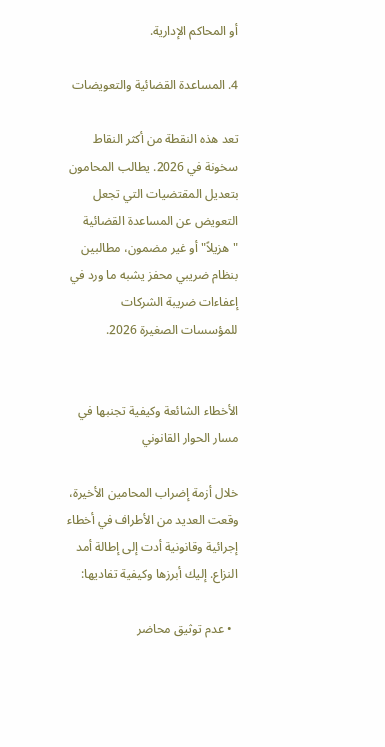أو المحاكم الإدارية.

4. المساعدة القضائية والتعويضات

تعد هذه النقطة من أكثر النقاط سخونة في 2026. يطالب المحامون بتعديل المقتضيات التي تجعل التعويض عن المساعدة القضائية "هزيلاً" أو غير مضمون، مطالبين بنظام ضريبي محفز يشبه ما ورد في إعفاءات ضريبة الشركات للمؤسسات الصغيرة 2026.


الأخطاء الشائعة وكيفية تجنبها في مسار الحوار القانوني

خلال أزمة إضراب المحامين الأخيرة، وقعت العديد من الأطراف في أخطاء إجرائية وقانونية أدت إلى إطالة أمد النزاع. إليك أبرزها وكيفية تفاديها:

  • عدم توثيق محاضر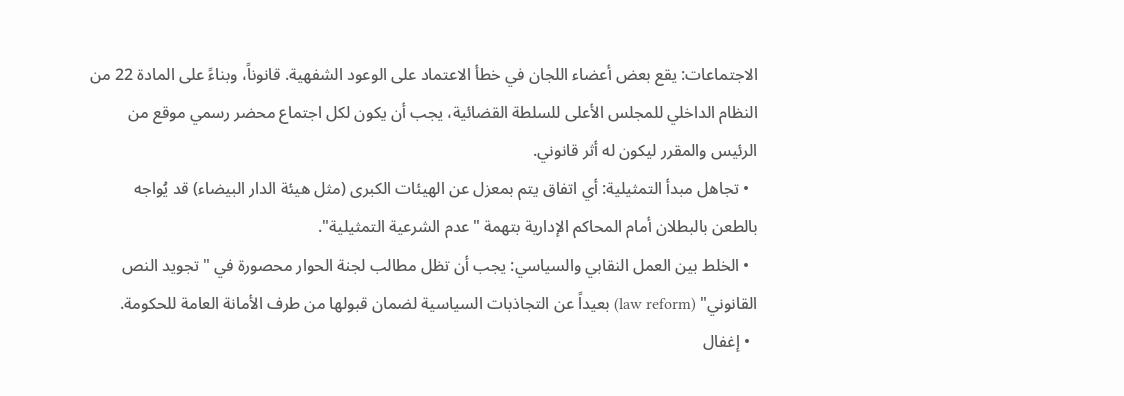الاجتماعات: يقع بعض أعضاء اللجان في خطأ الاعتماد على الوعود الشفهية. قانوناً، وبناءً على المادة 22 من النظام الداخلي للمجلس الأعلى للسلطة القضائية، يجب أن يكون لكل اجتماع محضر رسمي موقع من الرئيس والمقرر ليكون له أثر قانوني.
  • تجاهل مبدأ التمثيلية: أي اتفاق يتم بمعزل عن الهيئات الكبرى (مثل هيئة الدار البيضاء) قد يُواجه بالطعن بالبطلان أمام المحاكم الإدارية بتهمة "عدم الشرعية التمثيلية".
  • الخلط بين العمل النقابي والسياسي: يجب أن تظل مطالب لجنة الحوار محصورة في "تجويد النص القانوني" (law reform) بعيداً عن التجاذبات السياسية لضمان قبولها من طرف الأمانة العامة للحكومة.
  • إغفال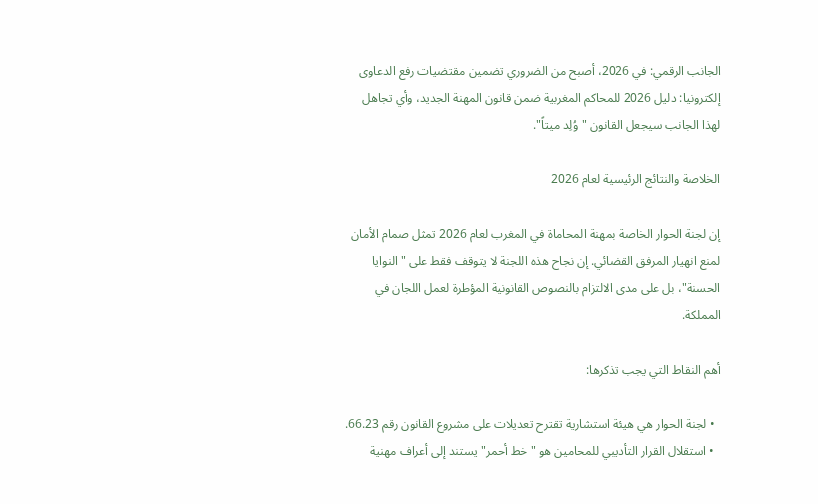الجانب الرقمي: في 2026، أصبح من الضروري تضمين مقتضيات رفع الدعاوى إلكترونيا: دليل 2026 للمحاكم المغربية ضمن قانون المهنة الجديد، وأي تجاهل لهذا الجانب سيجعل القانون "وُلِد ميتاً".

الخلاصة والنتائج الرئيسية لعام 2026

إن لجنة الحوار الخاصة بمهنة المحاماة في المغرب لعام 2026 تمثل صمام الأمان لمنع انهيار المرفق القضائي. إن نجاح هذه اللجنة لا يتوقف فقط على "النوايا الحسنة"، بل على مدى الالتزام بالنصوص القانونية المؤطرة لعمل اللجان في المملكة.

أهم النقاط التي يجب تذكرها:

  • لجنة الحوار هي هيئة استشارية تقترح تعديلات على مشروع القانون رقم 66.23.
  • استقلال القرار التأديبي للمحامين هو "خط أحمر" يستند إلى أعراف مهنية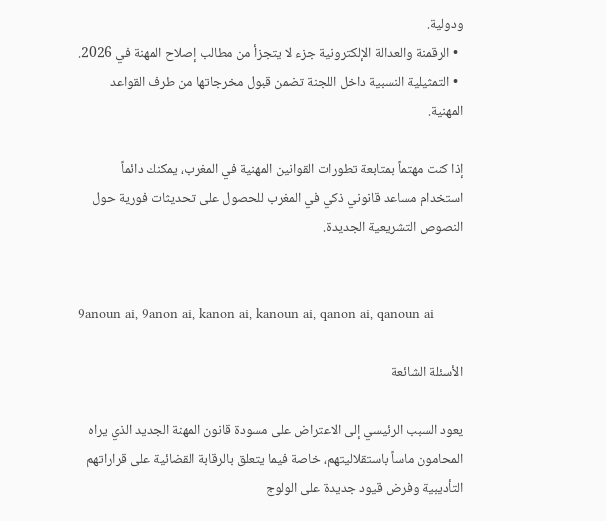ودولية.
  • الرقمنة والعدالة الإلكترونية جزء لا يتجزأ من مطالب إصلاح المهنة في 2026.
  • التمثيلية النسبية داخل اللجنة تضمن قبول مخرجاتها من طرف القواعد المهنية.

إذا كنت مهتماً بمتابعة تطورات القوانين المهنية في المغرب، يمكنك دائماً استخدام مساعد قانوني ذكي في المغرب للحصول على تحديثات فورية حول النصوص التشريعية الجديدة.


9anoun ai, 9anon ai, kanon ai, kanoun ai, qanon ai, qanoun ai

الأسئلة الشائعة

يعود السبب الرئيسي إلى الاعتراض على مسودة قانون المهنة الجديد الذي يراه المحامون ماساً باستقلاليتهم، خاصة فيما يتعلق بالرقابة القضائية على قراراتهم التأديبية وفرض قيود جديدة على الولوج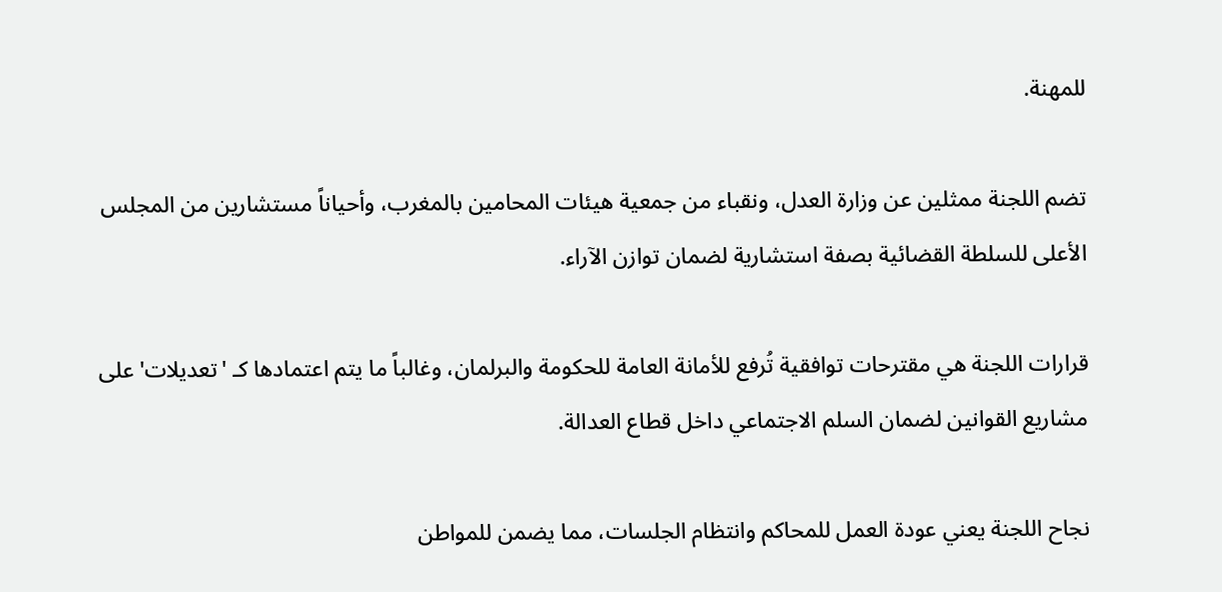للمهنة.

تضم اللجنة ممثلين عن وزارة العدل، ونقباء من جمعية هيئات المحامين بالمغرب، وأحياناً مستشارين من المجلس الأعلى للسلطة القضائية بصفة استشارية لضمان توازن الآراء.

قرارات اللجنة هي مقترحات توافقية تُرفع للأمانة العامة للحكومة والبرلمان، وغالباً ما يتم اعتمادها كـ 'تعديلات' على مشاريع القوانين لضمان السلم الاجتماعي داخل قطاع العدالة.

نجاح اللجنة يعني عودة العمل للمحاكم وانتظام الجلسات، مما يضمن للمواطن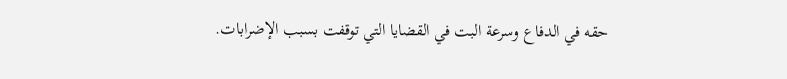حقه في الدفاع وسرعة البت في القضايا التي توقفت بسبب الإضرابات.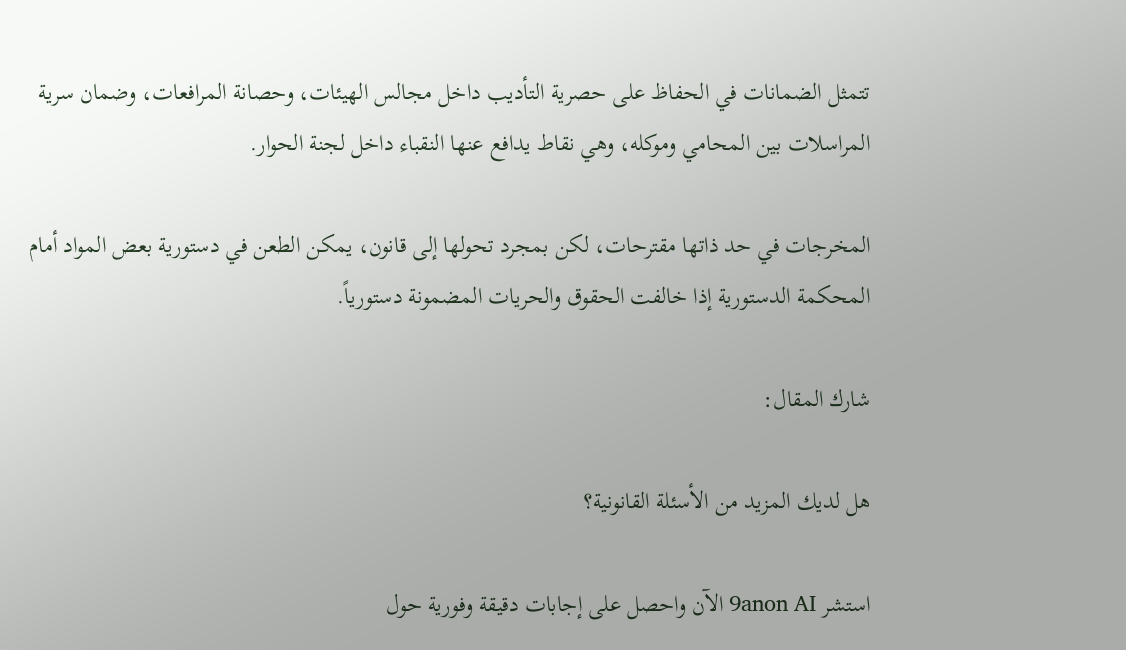تتمثل الضمانات في الحفاظ على حصرية التأديب داخل مجالس الهيئات، وحصانة المرافعات، وضمان سرية المراسلات بين المحامي وموكله، وهي نقاط يدافع عنها النقباء داخل لجنة الحوار.

المخرجات في حد ذاتها مقترحات، لكن بمجرد تحولها إلى قانون، يمكن الطعن في دستورية بعض المواد أمام المحكمة الدستورية إذا خالفت الحقوق والحريات المضمونة دستورياً.

شارك المقال:

هل لديك المزيد من الأسئلة القانونية؟

استشر 9anon AI الآن واحصل على إجابات دقيقة وفورية حول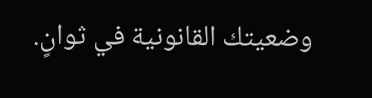وضعيتك القانونية في ثوانٍ.